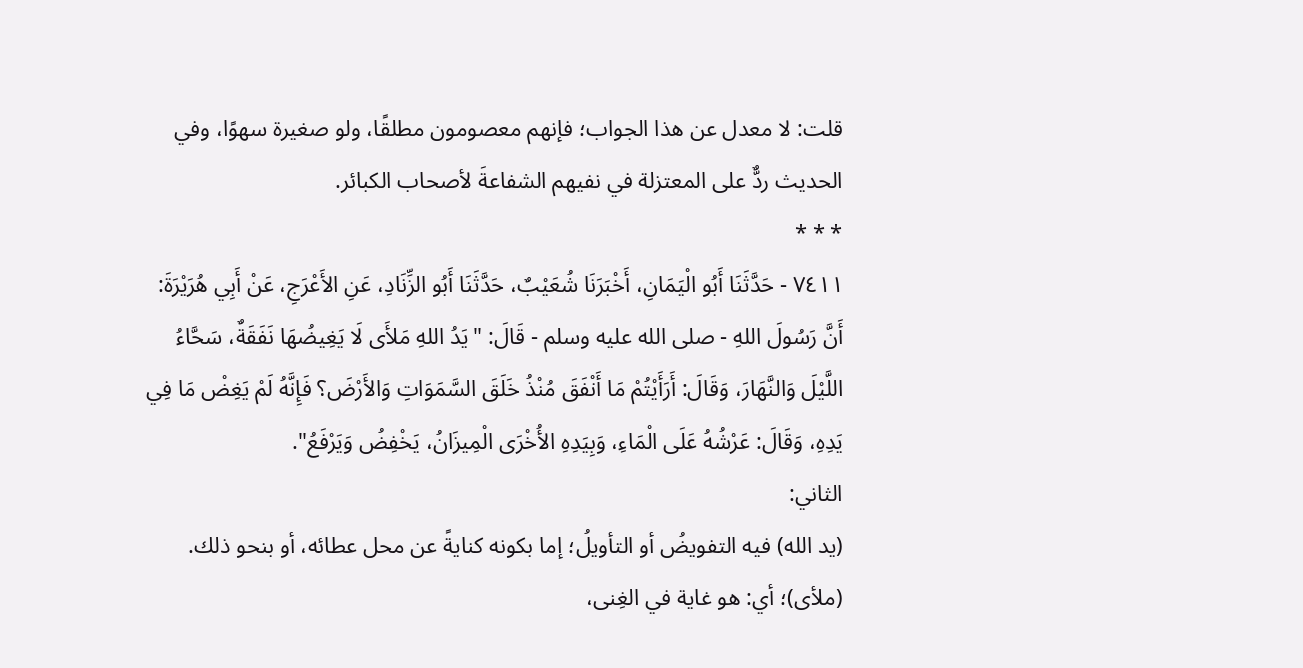قلت: لا معدل عن هذا الجواب؛ فإنهم معصومون مطلقًا، ولو صغيرة سهوًا، وفي الحديث ردٌّ على المعتزلة في نفيهم الشفاعةَ لأصحاب الكبائر.
* * *
٧٤١١ - حَدَّثَنَا أَبُو الْيَمَانِ، أَخْبَرَنَا شُعَيْبٌ، حَدَّثَنَا أَبُو الزِّنَادِ، عَنِ الأَعْرَجِ، عَنْ أَبِي هُرَيْرَةَ: أَنَّ رَسُولَ اللهِ - صلى الله عليه وسلم - قَالَ: "يَدُ اللهِ مَلأَى لَا يَغِيضُهَا نَفَقَةٌ، سَحَّاءُ اللَّيْلَ وَالنَّهَارَ، وَقَالَ: أَرَأَيْتُمْ مَا أَنْفَقَ مُنْذُ خَلَقَ السَّمَوَاتِ وَالأَرْضَ؟ فَإِنَّهُ لَمْ يَغِضْ مَا فِي يَدِهِ، وَقَالَ: عَرْشُهُ عَلَى الْمَاءِ، وَبِيَدِهِ الأُخْرَى الْمِيزَانُ، يَخْفِضُ وَيَرْفَعُ".
الثاني:
(يد الله) فيه التفويضُ أو التأويلُ؛ إما بكونه كنايةً عن محل عطائه، أو بنحو ذلك.
(ملأى)؛ أي: هو غاية في الغِنى،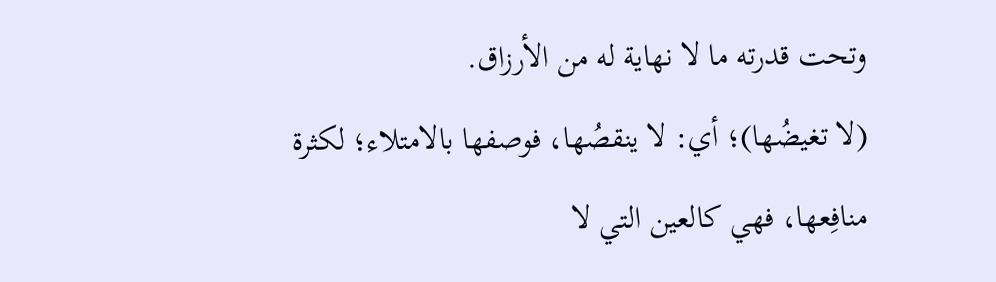وتحت قدرته ما لا نهاية له من الأرزاق.
(لا تغيضُها)؛ أي: لا ينقصُها، فوصفها بالامتلاء؛ لكثرة منافِعها، فهي كالعين التي لا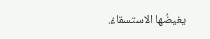يغيضُها الاستسقاءُ.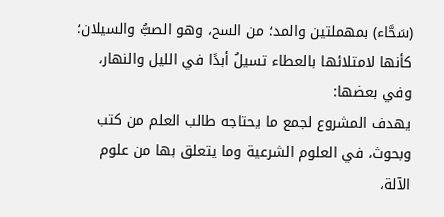(سَحَّاء) بمهملتين والمد؛ من السح، وهو الصبُّ والسيلان؛ كأنها لامتلائها بالعطاء تسيلُ أبدًا في الليل والنهار، وفي بعضها:
يهدف المشروع لجمع ما يحتاجه طالب العلم من كتب وبحوث، في العلوم الشرعية وما يتعلق بها من علوم الآلة،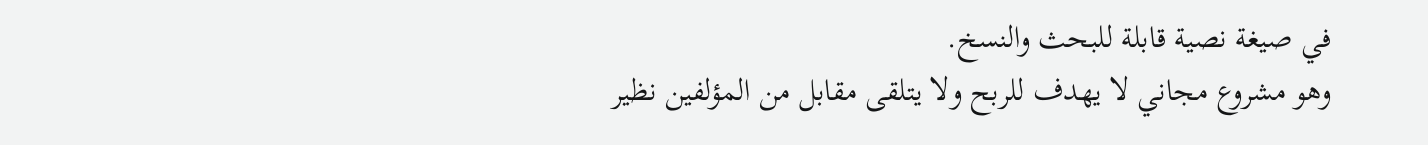في صيغة نصية قابلة للبحث والنسخ.
وهو مشروع مجاني لا يهدف للربح ولا يتلقى مقابل من المؤلفين نظير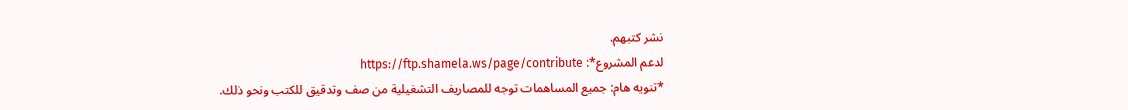نشر كتبهم.
لدعم المشروع*: https://ftp.shamela.ws/page/contribute
*تنويه هام: جميع المساهمات توجه للمصاريف التشغيلية من صف وتدقيق للكتب ونحو ذلك.